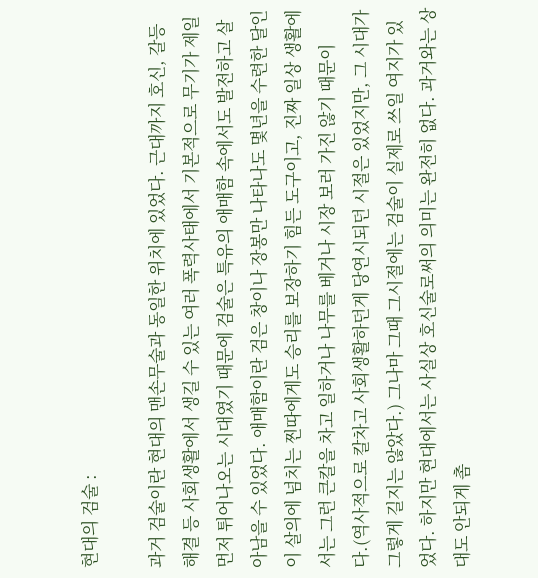현대의 검술 :

과거 검술이란 현대의 맨손무술과 동일한 위치에 있었다. 근대까지 호신, 갈등 해결 등 사회생활에서 생길 수 있는 여러 폭력사태에서 기본적으로 무기가 제일 먼저 튀어나오는 시대였기 때문에 검술은 특유의 애매함 속에서도 발전하고 살아남을 수 있었다. 애매함이란 검은 창이나 장봉만 나타나도 몇년을 수련한 달인이 살의에 넘치는 찐따에게도 승리를 보장하기 힘든 도구이고, 진짜 일상 생활에서는 그런 큰칼을 차고 일하거나 나무를 베거나 시장 보러 가진 않기 때문이다.(역사적으로 칼차고 사회생활하던게 당연시되던 시절은 있었지만, 그 시대가 그렇게 길지는 않았다.) 그나마 그때 그시절에는 검술이 실제로 쓰일 여지가 있었다. 하지만 현대에서는 사실상 호신술로써의 의미는 완전히 없다. 과거와는 상대도 안되게 촘